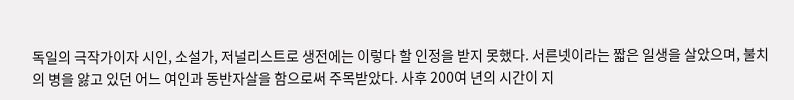독일의 극작가이자 시인, 소설가, 저널리스트로 생전에는 이렇다 할 인정을 받지 못했다. 서른넷이라는 짧은 일생을 살았으며, 불치의 병을 앓고 있던 어느 여인과 동반자살을 함으로써 주목받았다. 사후 200여 년의 시간이 지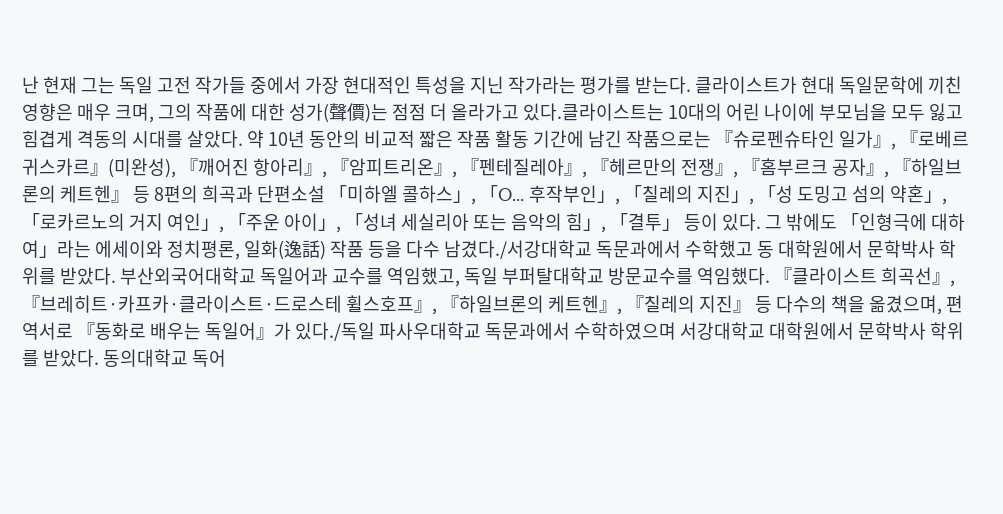난 현재 그는 독일 고전 작가들 중에서 가장 현대적인 특성을 지닌 작가라는 평가를 받는다. 클라이스트가 현대 독일문학에 끼친 영향은 매우 크며, 그의 작품에 대한 성가(聲價)는 점점 더 올라가고 있다.클라이스트는 10대의 어린 나이에 부모님을 모두 잃고 힘겹게 격동의 시대를 살았다. 약 10년 동안의 비교적 짧은 작품 활동 기간에 남긴 작품으로는 『슈로펜슈타인 일가』, 『로베르 귀스카르』(미완성), 『깨어진 항아리』, 『암피트리온』, 『펜테질레아』, 『헤르만의 전쟁』, 『홈부르크 공자』, 『하일브론의 케트헨』 등 8편의 희곡과 단편소설 「미하엘 콜하스」, 「O... 후작부인」, 「칠레의 지진」, 「성 도밍고 섬의 약혼」, 「로카르노의 거지 여인」, 「주운 아이」, 「성녀 세실리아 또는 음악의 힘」, 「결투」 등이 있다. 그 밖에도 「인형극에 대하여」라는 에세이와 정치평론, 일화(逸話) 작품 등을 다수 남겼다./서강대학교 독문과에서 수학했고 동 대학원에서 문학박사 학위를 받았다. 부산외국어대학교 독일어과 교수를 역임했고, 독일 부퍼탈대학교 방문교수를 역임했다. 『클라이스트 희곡선』, 『브레히트·카프카·클라이스트·드로스테 휠스호프』, 『하일브론의 케트헨』, 『칠레의 지진』 등 다수의 책을 옮겼으며, 편역서로 『동화로 배우는 독일어』가 있다./독일 파사우대학교 독문과에서 수학하였으며 서강대학교 대학원에서 문학박사 학위를 받았다. 동의대학교 독어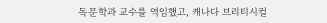독문학과 교수를 역임했고, 캐나다 브리티시컬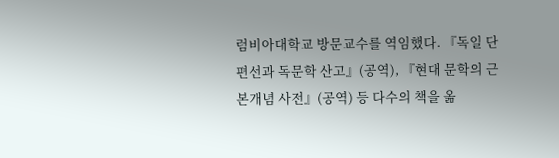럼비아대학교 방문교수를 역임했다. 『독일 단편선과 독문학 산고』(공역), 『현대 문학의 근본개념 사전』(공역) 등 다수의 책을 옮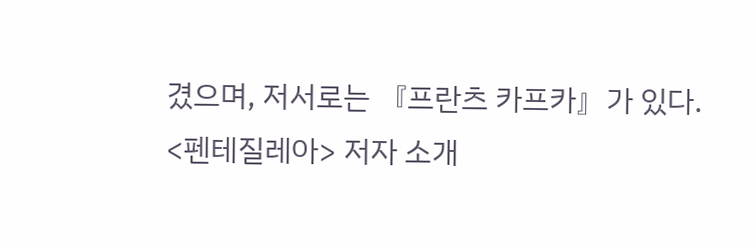겼으며, 저서로는 『프란츠 카프카』가 있다.
<펜테질레아> 저자 소개